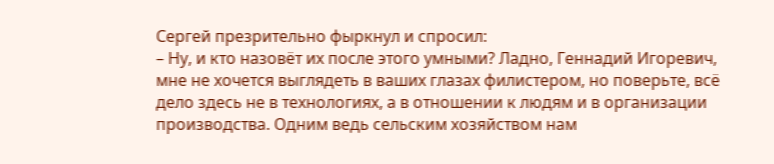Сергей презрительно фыркнул и спросил:
– Ну, и кто назовёт их после этого умными? Ладно, Геннадий Игоревич, мне не хочется выглядеть в ваших глазах филистером, но поверьте, всё дело здесь не в технологиях, а в отношении к людям и в организации производства. Одним ведь сельским хозяйством нам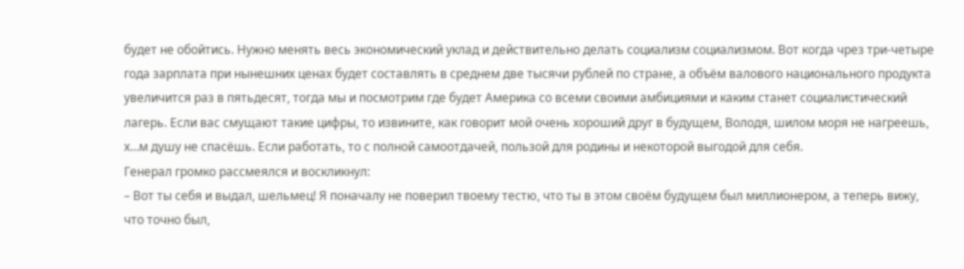будет не обойтись. Нужно менять весь экономический уклад и действительно делать социализм социализмом. Вот когда чрез три-четыре года зарплата при нынешних ценах будет составлять в среднем две тысячи рублей по стране, а объём валового национального продукта увеличится раз в пятьдесят, тогда мы и посмотрим где будет Америка со всеми своими амбициями и каким станет социалистический лагерь. Если вас смущают такие цифры, то извините, как говорит мой очень хороший друг в будущем, Володя, шилом моря не нагреешь, х…м душу не спасёшь. Если работать, то с полной самоотдачей, пользой для родины и некоторой выгодой для себя.
Генерал громко рассмеялся и воскликнул:
– Вот ты себя и выдал, шельмец! Я поначалу не поверил твоему тестю, что ты в этом своём будущем был миллионером, а теперь вижу, что точно был,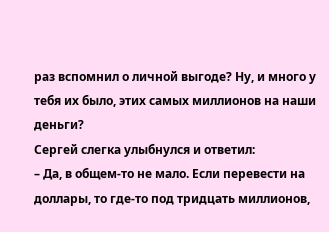раз вспомнил о личной выгоде? Ну, и много у тебя их было, этих самых миллионов на наши деньги?
Сергей слегка улыбнулся и ответил:
– Да, в общем-то не мало. Если перевести на доллары, то где-то под тридцать миллионов,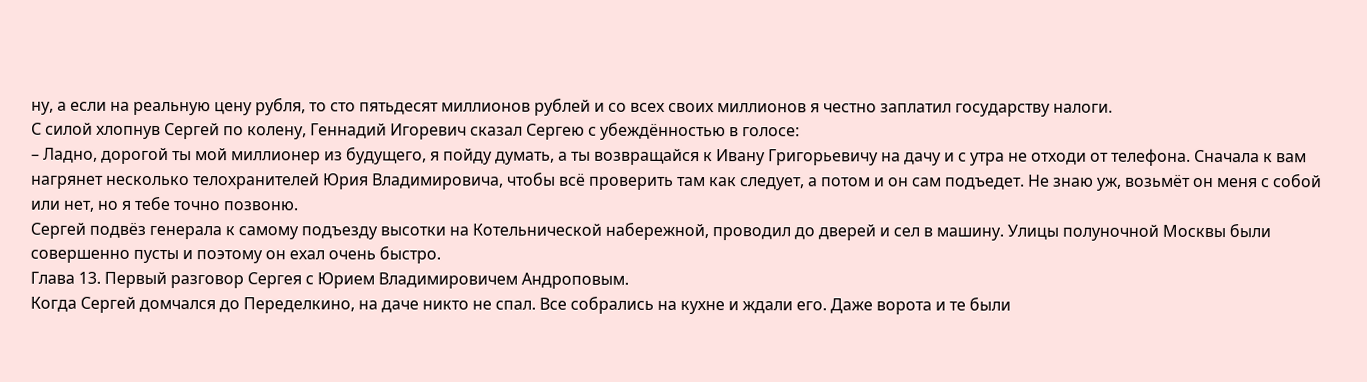ну, а если на реальную цену рубля, то сто пятьдесят миллионов рублей и со всех своих миллионов я честно заплатил государству налоги.
С силой хлопнув Сергей по колену, Геннадий Игоревич сказал Сергею с убеждённостью в голосе:
– Ладно, дорогой ты мой миллионер из будущего, я пойду думать, а ты возвращайся к Ивану Григорьевичу на дачу и с утра не отходи от телефона. Сначала к вам нагрянет несколько телохранителей Юрия Владимировича, чтобы всё проверить там как следует, а потом и он сам подъедет. Не знаю уж, возьмёт он меня с собой или нет, но я тебе точно позвоню.
Сергей подвёз генерала к самому подъезду высотки на Котельнической набережной, проводил до дверей и сел в машину. Улицы полуночной Москвы были совершенно пусты и поэтому он ехал очень быстро.
Глава 13. Первый разговор Сергея с Юрием Владимировичем Андроповым.
Когда Сергей домчался до Переделкино, на даче никто не спал. Все собрались на кухне и ждали его. Даже ворота и те были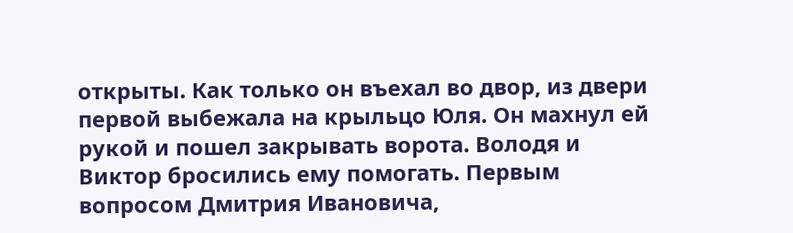открыты. Как только он въехал во двор, из двери первой выбежала на крыльцо Юля. Он махнул ей рукой и пошел закрывать ворота. Володя и Виктор бросились ему помогать. Первым вопросом Дмитрия Ивановича,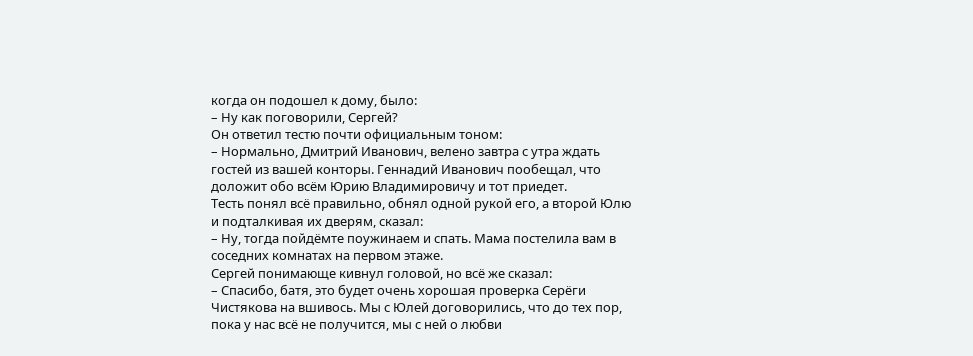когда он подошел к дому, было:
– Ну как поговорили, Сергей?
Он ответил тестю почти официальным тоном:
– Нормально, Дмитрий Иванович, велено завтра с утра ждать гостей из вашей конторы. Геннадий Иванович пообещал, что доложит обо всём Юрию Владимировичу и тот приедет.
Тесть понял всё правильно, обнял одной рукой его, а второй Юлю и подталкивая их дверям, сказал:
– Ну, тогда пойдёмте поужинаем и спать. Мама постелила вам в соседних комнатах на первом этаже.
Сергей понимающе кивнул головой, но всё же сказал:
– Спасибо, батя, это будет очень хорошая проверка Серёги Чистякова на вшивось. Мы с Юлей договорились, что до тех пор, пока у нас всё не получится, мы с ней о любви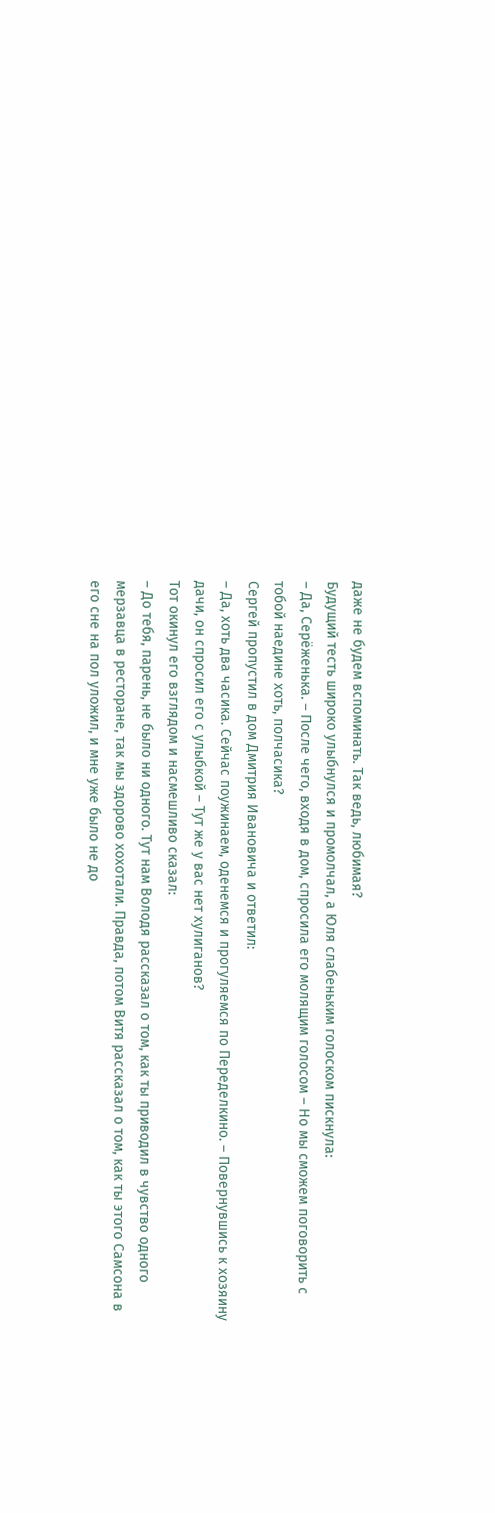даже не будем вспоминать. Так ведь, любимая?
Будущий тесть широко улыбнулся и промолчал, а Юля слабеньким голоском пискнула:
– Да, Серёженька. – После чего, входя в дом, спросила его молящим голосом – Но мы сможем поговорить с тобой наедине хоть, полчасика?
Сергей пропустил в дом Дмитрия Ивановича и ответил:
– Да, хоть два часика. Сейчас поужинаем, оденемся и прогуляемся по Переделкино. – Повернувшись к хозяину дачи, он спросил его с улыбкой – Тут же у вас нет хулиганов?
Тот окинул его взглядом и насмешливо сказал:
– До тебя, парень, не было ни одного. Тут нам Володя рассказал о том, как ты приводил в чувство одного мерзавца в ресторане, так мы здорово хохотали. Правда, потом Витя рассказал о том, как ты этого Самсона в его сне на пол уложил, и мне уже было не до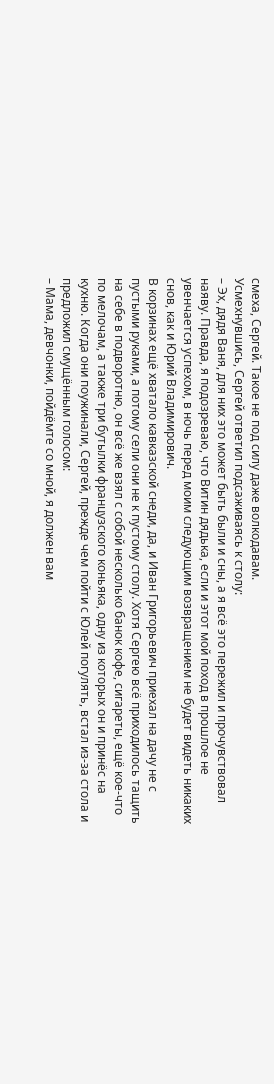смеха, Сергей. Такое не под силу даже волкодавам.
Усмехнувшись, Сергей ответил подсаживаясь к столу:
– Эх, дядя Ваня, для них это может быть были и сны, а я всё это пережил и прочувствовал наяву. Правда, я подозреваю, что Витин дядька, если и этот мой поход в прошлое не увенчается успехом, в ночь перед моим следующим возвращением не будет видеть никаких снов, как и Юрий Владимирович.
В корзинах ещё хватало кавказской снеди, да, и Иван Григорьевич приехал на дачу не с пустыми руками, а потому сели они не к пустому столу. Хотя Сергею всё приходилось тащить на себе в подворотню, он всё же взял с собой несколько банок кофе, сигареты, ещё кое-что по мелочам, а также три бутылки французского коньяка, одну из которых он и принёс на кухню. Когда они поужинали, Сергей, прежде чем пойти с Юлей погулять, встал из-за стола и предложил смущённым голосом:
– Мама, девчонки, пойдёмте со мной, я должен вам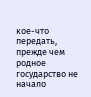кое-что передать, прежде чем родное государство не начало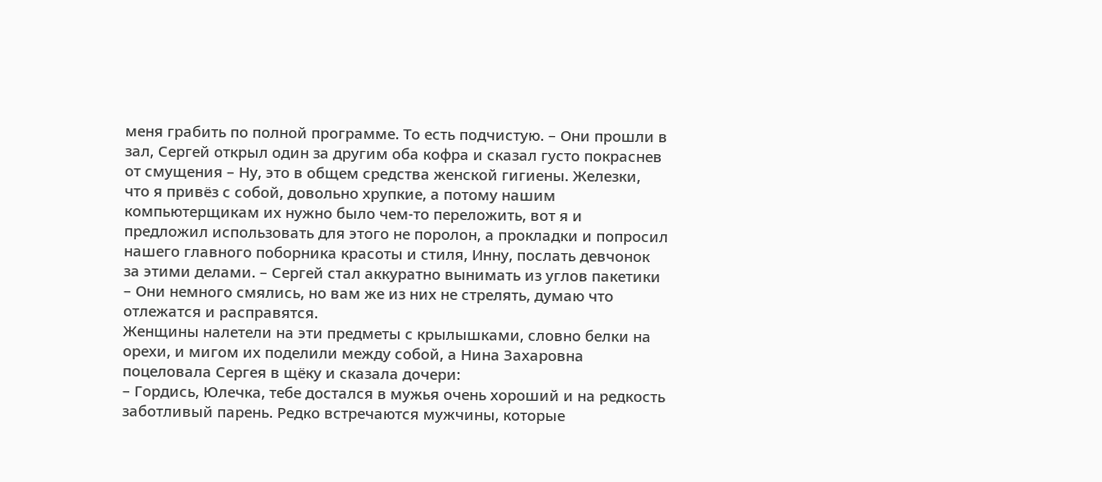меня грабить по полной программе. То есть подчистую. – Они прошли в зал, Сергей открыл один за другим оба кофра и сказал густо покраснев от смущения – Ну, это в общем средства женской гигиены. Железки, что я привёз с собой, довольно хрупкие, а потому нашим компьютерщикам их нужно было чем-то переложить, вот я и предложил использовать для этого не поролон, а прокладки и попросил нашего главного поборника красоты и стиля, Инну, послать девчонок за этими делами. – Сергей стал аккуратно вынимать из углов пакетики – Они немного смялись, но вам же из них не стрелять, думаю что отлежатся и расправятся.
Женщины налетели на эти предметы с крылышками, словно белки на орехи, и мигом их поделили между собой, а Нина Захаровна поцеловала Сергея в щёку и сказала дочери:
– Гордись, Юлечка, тебе достался в мужья очень хороший и на редкость заботливый парень. Редко встречаются мужчины, которые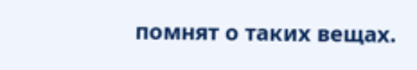помнят о таких вещах.